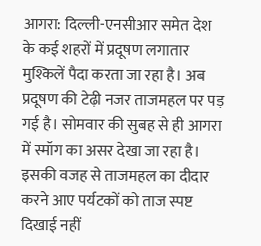आगरा: दिल्ली-एनसीआर समेत देश के कई शहरों में प्रदूषण लगातार मुश्किलें पैदा करता जा रहा है। अब प्रदूषण की टेढ़ी नजर ताजमहल पर पड़ गई है। सोमवार की सुबह से ही आगरा में स्मॉग का असर देखा जा रहा है। इसकी वजह से ताजमहल का दीदार करने आए पर्यटकों को ताज स्पष्ट दिखाई नहीं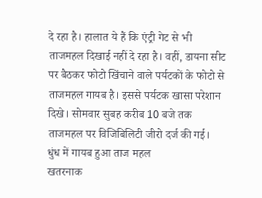दे रहा है। हालात ये हैं कि एंट्री गेट से भी ताजमहल दिखाई नहीं दे रहा है। वहीं, डायना सीट पर बैठकर फोटो खिंचाने वाले पर्यटकों के फोटो से ताजमहल गायब है। इससे पर्यटक खासा परेशान दिखे। सोमवार सुबह करीब 10 बजे तक ताजमहल पर विजिबिलिटी जीरो दर्ज की गई।
धुंध में गायब हुआ ताज महल
खतरनाक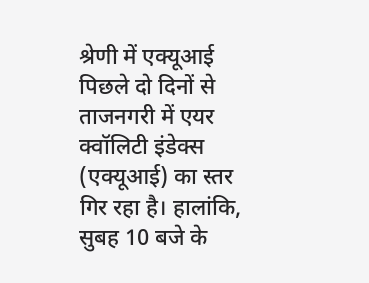श्रेणी में एक्यूआई
पिछले दो दिनों से ताजनगरी में एयर क्वॉलिटी इंडेक्स (एक्यूआई) का स्तर गिर रहा है। हालांकि, सुबह 10 बजे के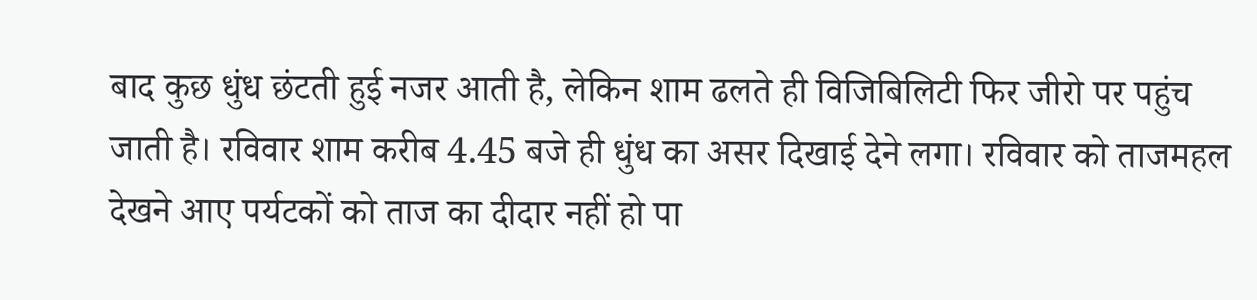बाद कुछ धुंध छंटती हुई नजर आती है, लेकिन शाम ढलते ही विजिबिलिटी फिर जीरो पर पहुंच जाती है। रविवार शाम करीब 4.45 बजे ही धुंध का असर दिखाई देने लगा। रविवार को ताजमहल देखने आए पर्यटकों को ताज का दीदार नहीं हो पा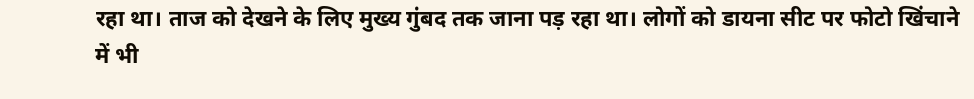रहा था। ताज को देखने के लिए मुख्य गुंबद तक जाना पड़ रहा था। लोगों को डायना सीट पर फोटो खिंचाने में भी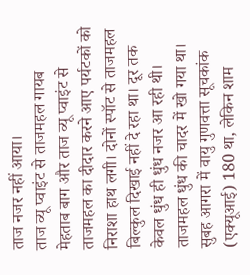ताज नजर नहीं आया।
ताज व्यू प्वाइंट से ताजमहल गायब
मेहताब बाग और ताज व्यू प्वाइंट से ताजमहल का दीदार करने आए पर्यटकों को निराशा हाथ लगी। दोनों स्पॉट से ताजमहल बिल्कुल दिखाई नहीं दे रहा था। दूर तक केवल धुंध ही धुंध नजर आ रही थी। ताजमहल धुंध की चादर में खो गया था। सुबह आगरा में वायु गुणवत्ता सूचकांक (एक्यूआई) 180 था, लेकिन शाम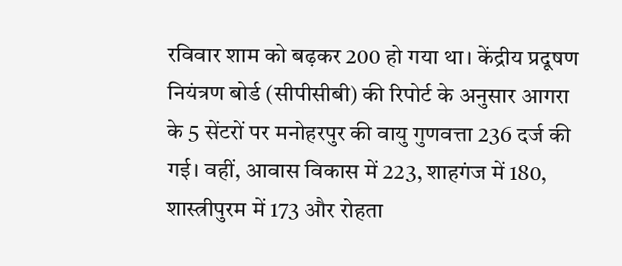रविवार शाम को बढ़कर 200 हो गया था। केंद्रीय प्रदूषण नियंत्रण बोर्ड (सीपीसीबी) की रिपोर्ट के अनुसार आगरा के 5 सेंटरों पर मनोहरपुर की वायु गुणवत्ता 236 दर्ज की गई। वहीं, आवास विकास में 223, शाहगंज में 180, शास्त्रीपुरम में 173 और रोहता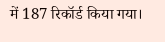में 187 रिकॉर्ड किया गया।